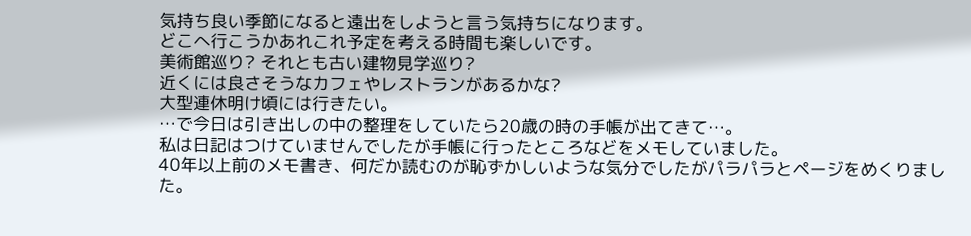気持ち良い季節になると遠出をしようと言う気持ちになります。
どこへ行こうかあれこれ予定を考える時間も楽しいです。
美術館巡り? それとも古い建物見学巡り?
近くには良さそうなカフェやレストランがあるかな?
大型連休明け頃には行きたい。
…で今日は引き出しの中の整理をしていたら20歳の時の手帳が出てきて…。
私は日記はつけていませんでしたが手帳に行ったところなどをメモしていました。
40年以上前のメモ書き、何だか読むのが恥ずかしいような気分でしたがパラパラとページをめくりました。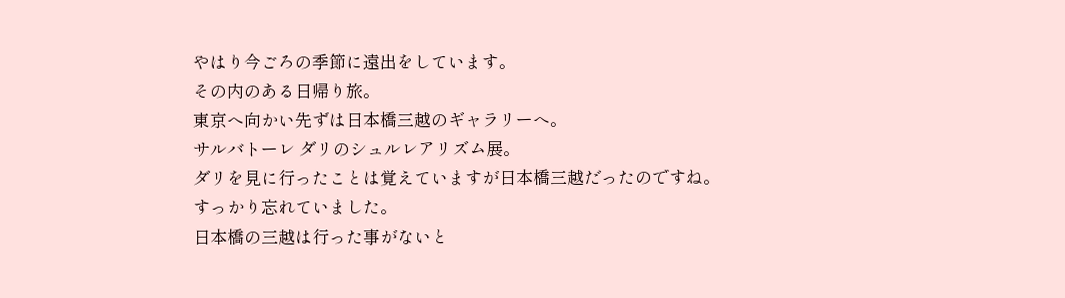やはり今ごろの季節に遠出をしています。
その内のある日帰り旅。
東京へ向かい先ずは日本橋三越のギャラリーへ。
サルバトーレ ダリのシュルレアリズム展。
ダリを見に行ったことは覚えていますが日本橋三越だったのですね。
すっかり忘れていました。
日本橋の三越は行った事がないと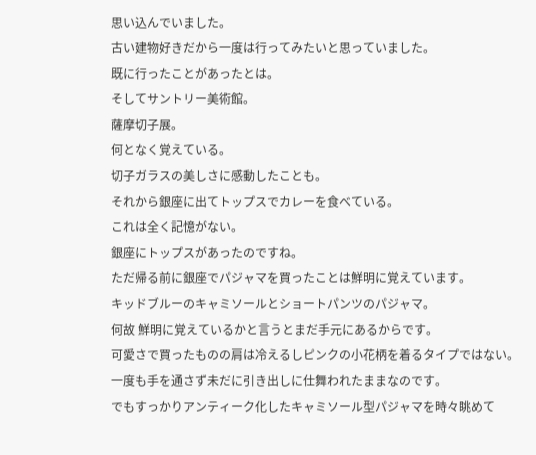思い込んでいました。
古い建物好きだから一度は行ってみたいと思っていました。
既に行ったことがあったとは。
そしてサントリー美術館。
薩摩切子展。
何となく覚えている。
切子ガラスの美しさに感動したことも。
それから銀座に出てトップスでカレーを食べている。
これは全く記憶がない。
銀座にトップスがあったのですね。
ただ帰る前に銀座でパジャマを買ったことは鮮明に覚えています。
キッドブルーのキャミソールとショートパンツのパジャマ。
何故 鮮明に覚えているかと言うとまだ手元にあるからです。
可愛さで買ったものの肩は冷えるしピンクの小花柄を着るタイプではない。
一度も手を通さず未だに引き出しに仕舞われたままなのです。
でもすっかりアンティーク化したキャミソール型パジャマを時々眺めて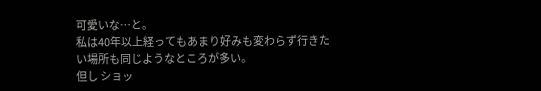可愛いな…と。
私は40年以上経ってもあまり好みも変わらず行きたい場所も同じようなところが多い。
但し ショッ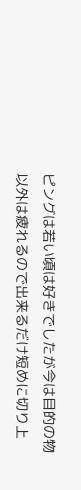ピングは若い頃は好きでしたが今は目的の物以外は疲れるので出来るだけ短めに切り上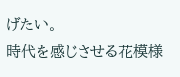げたい。
時代を感じさせる花模様